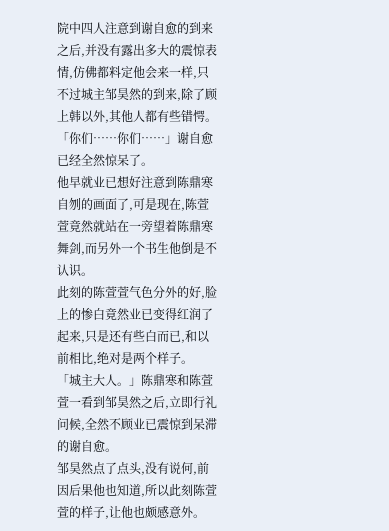院中四人注意到谢自愈的到来之后,并没有露出多大的震惊表情,仿佛都料定他会来一样,只不过城主邹昊然的到来,除了顾上韩以外,其他人都有些错愕。
「你们……你们……」谢自愈已经全然惊呆了。
他早就业已想好注意到陈鼎寒自刎的画面了,可是现在,陈萱萱竟然就站在一旁望着陈鼎寒舞剑,而另外一个书生他倒是不认识。
此刻的陈萱萱气色分外的好,脸上的惨白竟然业已变得红润了起来,只是还有些白而已,和以前相比,绝对是两个样子。
「城主大人。」陈鼎寒和陈萱萱一看到邹昊然之后,立即行礼问候,全然不顾业已震惊到呆滞的谢自愈。
邹昊然点了点头,没有说何,前因后果他也知道,所以此刻陈萱萱的样子,让他也颇感意外。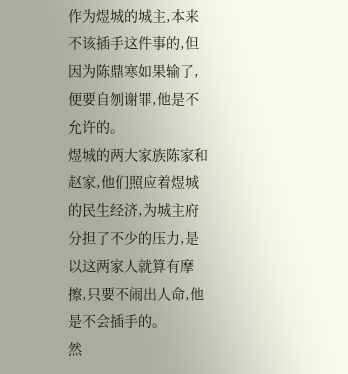作为煜城的城主,本来不该插手这件事的,但因为陈鼎寒如果输了,便要自刎谢罪,他是不允许的。
煜城的两大家族陈家和赵家,他们照应着煜城的民生经济,为城主府分担了不少的压力,是以这两家人就算有摩擦,只要不闹出人命,他是不会插手的。
然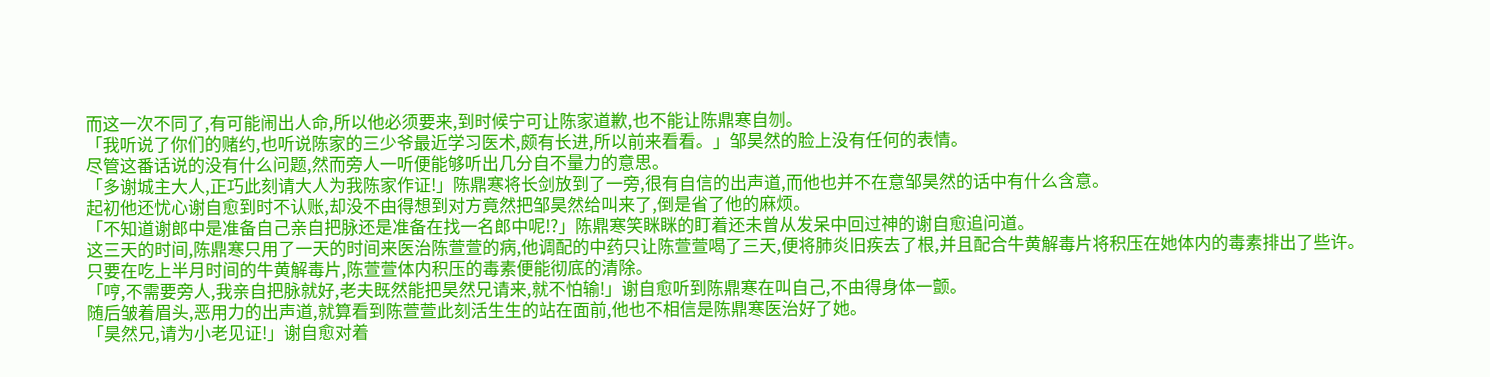而这一次不同了,有可能闹出人命,所以他必须要来,到时候宁可让陈家道歉,也不能让陈鼎寒自刎。
「我听说了你们的赌约,也听说陈家的三少爷最近学习医术,颇有长进,所以前来看看。」邹昊然的脸上没有任何的表情。
尽管这番话说的没有什么问题,然而旁人一听便能够听出几分自不量力的意思。
「多谢城主大人,正巧此刻请大人为我陈家作证!」陈鼎寒将长剑放到了一旁,很有自信的出声道,而他也并不在意邹昊然的话中有什么含意。
起初他还忧心谢自愈到时不认账,却没不由得想到对方竟然把邹昊然给叫来了,倒是省了他的麻烦。
「不知道谢郎中是准备自己亲自把脉还是准备在找一名郎中呢!?」陈鼎寒笑眯眯的盯着还未曾从发呆中回过神的谢自愈追问道。
这三天的时间,陈鼎寒只用了一天的时间来医治陈萱萱的病,他调配的中药只让陈萱萱喝了三天,便将肺炎旧疾去了根,并且配合牛黄解毒片将积压在她体内的毒素排出了些许。
只要在吃上半月时间的牛黄解毒片,陈萱萱体内积压的毒素便能彻底的清除。
「哼,不需要旁人,我亲自把脉就好,老夫既然能把昊然兄请来,就不怕输!」谢自愈听到陈鼎寒在叫自己,不由得身体一颤。
随后皱着眉头,恶用力的出声道,就算看到陈萱萱此刻活生生的站在面前,他也不相信是陈鼎寒医治好了她。
「昊然兄,请为小老见证!」谢自愈对着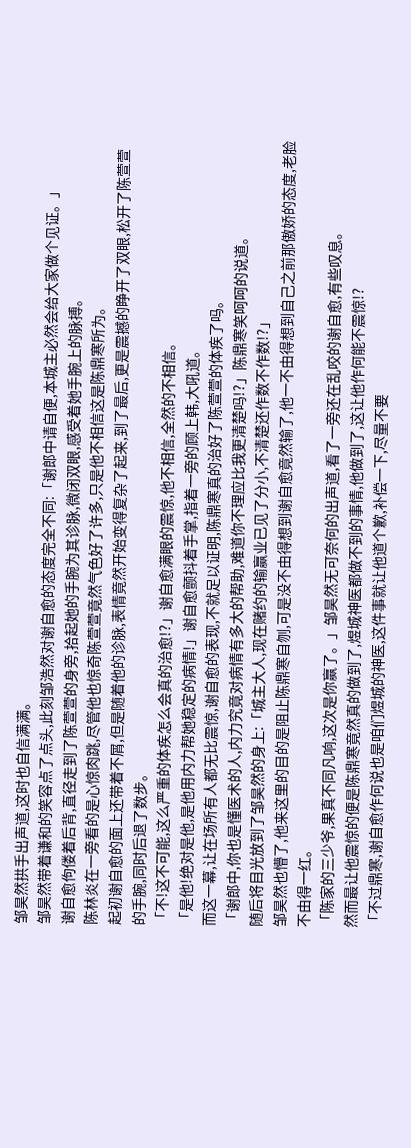邹昊然拱手出声道,这时也自信满满。
邹昊然带着谦和的笑容点了点头,此刻邹浩然对谢自愈的态度完全不同:「谢郎中请自便,本城主必然会给大家做个见证。」
谢自愈佝偻着后背,直径走到了陈萱萱的身旁,拾起她的手腕为其诊脉,微闭双眼,感受着她手腕上的脉搏。
陈林炎在一旁看的是心惊肉跳,尽管他也惊奇陈萱萱竟然气色好了许多,只是他不相信这是陈鼎寒所为。
起初谢自愈的面上还带着不屑,但是随着他的诊脉,表情竟然开始变得复杂了起来,到了最后,更是震撼的睁开了双眼,松开了陈萱萱的手腕,同时后退了数步。
「不!这不可能,这么严重的体疾怎么会真的治愈!?」谢自愈满眼的震惊,他不相信,全然的不相信。
「是他!绝对是他,是他用内力帮她稳定的病情!」谢自愈颤抖着手掌,指着一旁的顾上韩,大吼道。
而这一幕,让在场所有人都无比震惊,谢自愈的表现,不就足以证明,陈鼎寒真的治好了陈萱萱的体疾了吗。
「谢郎中,你也是懂医术的人,内力究竟对病情有多大的帮助,难道你不理应比我更清楚吗!?」陈鼎寒笑呵呵的说道。
随后将目光放到了邹昊然的身上:「城主大人,现在赌约的输赢业已见了分小,不清楚还作数不作数!?」
邹昊然也懵了,他来这里的目的是阻止陈鼎寒自刎,可是没不由得想到谢自愈竟然输了,他一不由得想到自己之前那傲娇的态度,老脸不由得一红。
「陈家的三少爷,果真不同凡响,这次是你赢了。」邹昊然无可奈何的出声道,看了一旁还在乱咬的谢自愈,有些叹息。
然而最让他震惊的便是陈鼎寒竟然真的做到了,煜城神医都做不到的事情,他做到了,这让他作何能不震惊!?
「不过鼎寒,谢自愈作何说也是咱们煜城的神医,这件事就让他道个歉,补偿一下,尽量不要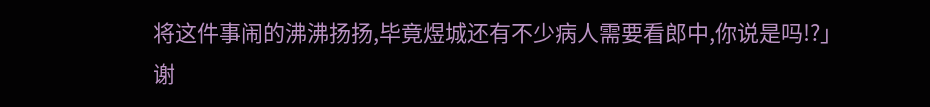将这件事闹的沸沸扬扬,毕竟煜城还有不少病人需要看郎中,你说是吗!?」
谢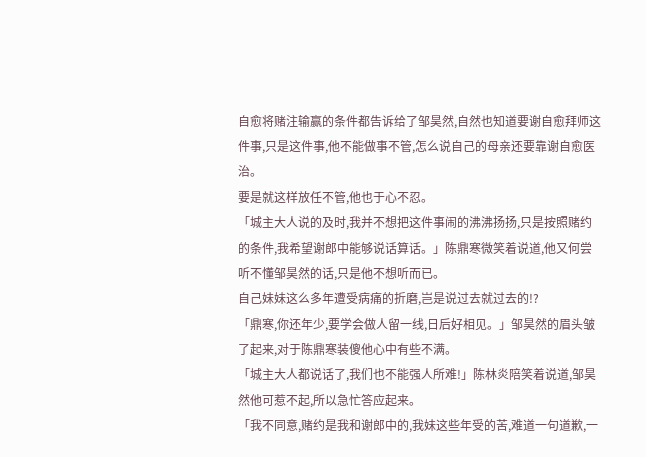自愈将赌注输赢的条件都告诉给了邹昊然,自然也知道要谢自愈拜师这件事,只是这件事,他不能做事不管,怎么说自己的母亲还要靠谢自愈医治。
要是就这样放任不管,他也于心不忍。
「城主大人说的及时,我并不想把这件事闹的沸沸扬扬,只是按照赌约的条件,我希望谢郎中能够说话算话。」陈鼎寒微笑着说道,他又何尝听不懂邹昊然的话,只是他不想听而已。
自己妹妹这么多年遭受病痛的折磨,岂是说过去就过去的!?
「鼎寒,你还年少,要学会做人留一线,日后好相见。」邹昊然的眉头皱了起来,对于陈鼎寒装傻他心中有些不满。
「城主大人都说话了,我们也不能强人所难!」陈林炎陪笑着说道,邹昊然他可惹不起,所以急忙答应起来。
「我不同意,赌约是我和谢郎中的,我妹这些年受的苦,难道一句道歉,一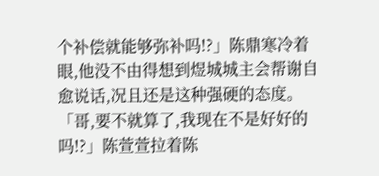个补偿就能够弥补吗!?」陈鼎寒冷着眼,他没不由得想到煜城城主会帮谢自愈说话,况且还是这种强硬的态度。
「哥,要不就算了,我现在不是好好的吗!?」陈萱萱拉着陈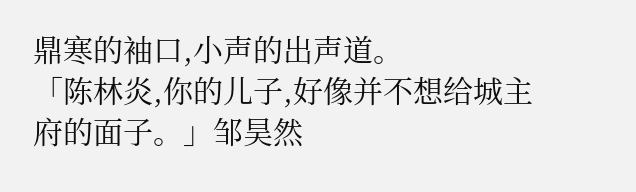鼎寒的袖口,小声的出声道。
「陈林炎,你的儿子,好像并不想给城主府的面子。」邹昊然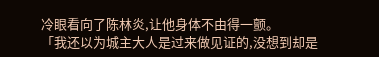冷眼看向了陈林炎,让他身体不由得一颤。
「我还以为城主大人是过来做见证的,没想到却是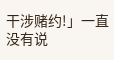干涉赌约!」一直没有说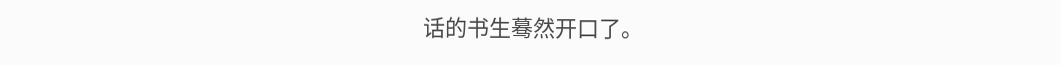话的书生蓦然开口了。